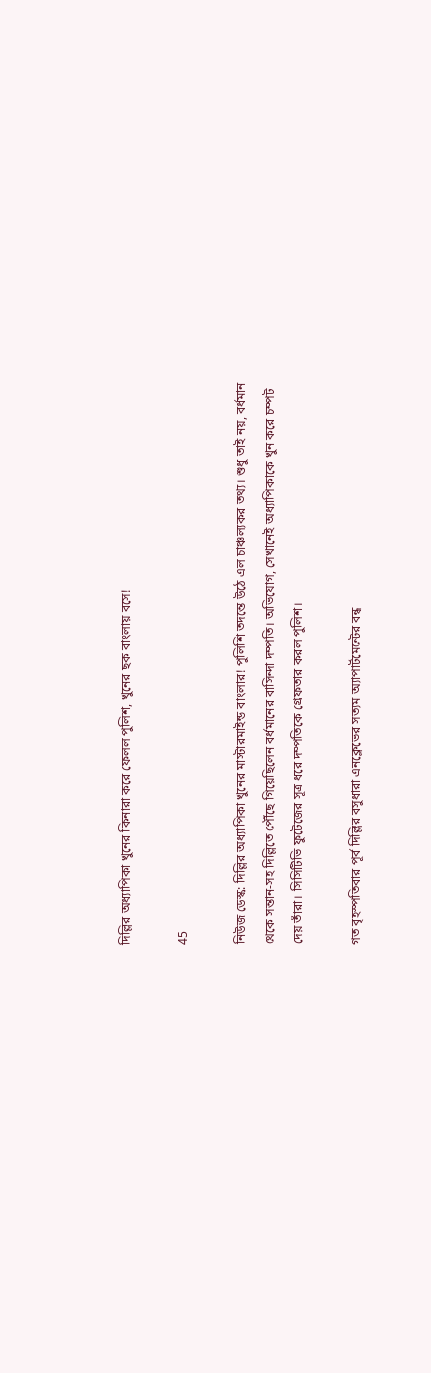দিল্লির অধ্যাপিকা খুনের কিনারা করে ফেলল পুলিশ, খুনের ছক বাংলায় বসে!

45

নিউজ ডেস্ক: দিল্লির অধ্যাপিকা খুনের মাস্টারমাইন্ড বাংলার! পুলিশি তদন্তে উঠে এল চাঞ্চল্যকর তথ্য। শুধু তাই নয়, বর্ধমান থেকে সন্তান-সহ দিল্লিতে পৌঁছে গিয়েছিলেন বর্ধমানের বাসিন্দা দম্পতি। অভিযোগ, সেখানেই অধ্যাপিকাকে খুন করে চম্পট দেয় তাঁরা। সিসিটিভি ফুটেজের সূত্র ধরে দম্পতিকে গ্রেফতার করল পুলিশ।

গত বৃহস্পতিবার পূর্ব দিল্লির বসুধারা এনক্লেভের সত্যম অ্যাপার্টমেন্টের বন্ধ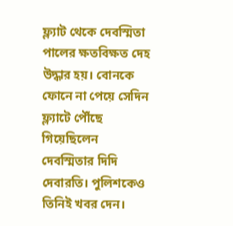ফ্ল্যাট থেকে দেবস্মিতা পালের ক্ষতবিক্ষত দেহ উদ্ধার হয়। বোনকে ফোনে না পেয়ে সেদিন ফ্ল্যাটে পৌঁছে গিয়েছিলেন দেবস্মিতার দিদি দেবারতি। পুলিশকেও তিনিই খবর দেন।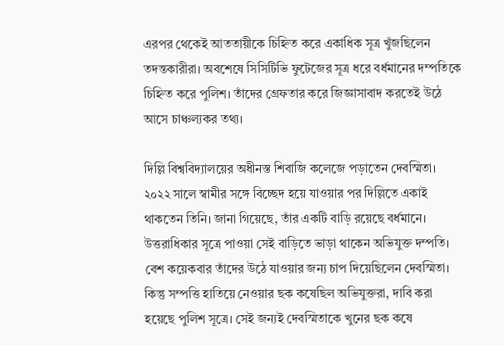এরপর থেকেই আততায়ীকে চিহ্নিত করে একাধিক সূত্র খুঁজছিলেন তদন্তকারীরা। অবশেষে সিসিটিভি ফুটেজের সূত্র ধরে বর্ধমানের দম্পতিকে চিহ্নিত করে পুলিশ। তাঁদের গ্রেফতার করে জিজ্ঞাসাবাদ করতেই উঠে আসে চাঞ্চল্যকর তথ্য।

দিল্লি বিশ্ববিদ্যালয়ের অধীনস্ত শিবাজি কলেজে পড়াতেন দেবস্মিতা। ২০২২ সালে স্বামীর সঙ্গে বিচ্ছেদ হয়ে যাওয়ার পর দিল্লিতে একাই থাকতেন তিনি। জানা গিয়েছে, তাঁর একটি বাড়ি রয়েছে বর্ধমানে। উত্তরাধিকার সূত্রে পাওয়া সেই বাড়িতে ভাড়া থাকেন অভিযুক্ত দম্পতি। বেশ কয়েকবার তাঁদের উঠে যাওয়ার জন্য চাপ দিয়েছিলেন দেবস্মিতা। কিন্তু সম্পত্তি হাতিয়ে নেওয়ার ছক কষেছিল অভিযুক্তরা, দাবি করা হয়েছে পুলিশ সূত্রে। সেই জন্যই দেবস্মিতাকে খুনের ছক কষে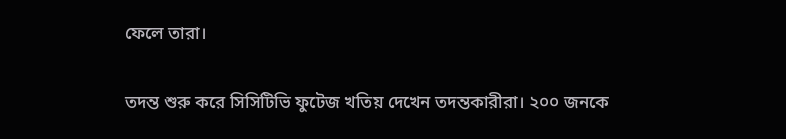ফেলে তারা।

তদন্ত শুরু করে সিসিটিভি ফুটেজ খতিয় দেখেন তদন্তকারীরা। ২০০ জনকে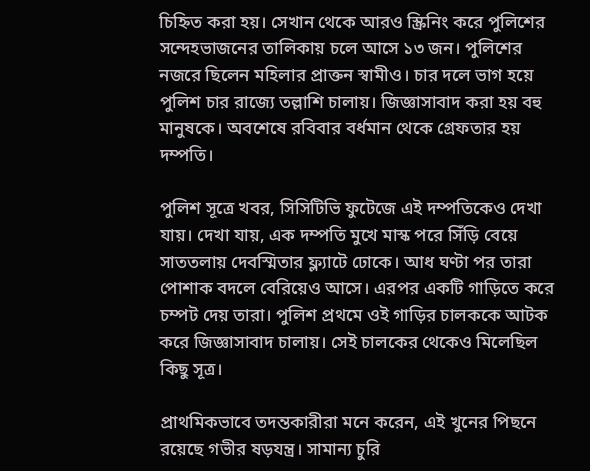চিহ্নিত করা হয়। সেখান থেকে আরও স্ক্রিনিং করে পুলিশের সন্দেহভাজনের তালিকায় চলে আসে ১৩ জন। পুলিশের নজরে ছিলেন মহিলার প্রাক্তন স্বামীও। চার দলে ভাগ হয়ে পুলিশ চার রাজ্যে তল্লাশি চালায়। জিজ্ঞাসাবাদ করা হয় বহু মানুষকে। অবশেষে রবিবার বর্ধমান থেকে গ্রেফতার হয় দম্পতি।

পুলিশ সূত্রে খবর, সিসিটিভি ফুটেজে এই দম্পতিকেও দেখা যায়। দেখা যায়, এক দম্পতি মুখে মাস্ক পরে সিঁড়ি বেয়ে সাততলায় দেবস্মিতার ফ্ল্যাটে ঢোকে। আধ ঘণ্টা পর তারা পোশাক বদলে বেরিয়েও আসে। এরপর একটি গাড়িতে করে চম্পট দেয় তারা। পুলিশ প্রথমে ওই গাড়ির চালককে আটক করে জিজ্ঞাসাবাদ চালায়। সেই চালকের থেকেও মিলেছিল কিছু সূত্র।

প্রাথমিকভাবে তদন্তকারীরা মনে করেন, এই খুনের পিছনে রয়েছে গভীর ষড়যন্ত্র। সামান্য চুরি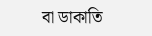বা ডাকাতি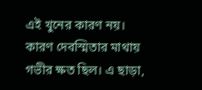এই খুনের কারণ নয়। কারণ দেবস্মিতার মাথায় গভীর ক্ষত ছিল। এ ছাড়া,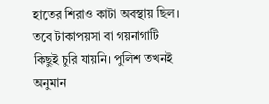হাতের শিরাও কাটা অবস্থায় ছিল। তবে টাকাপয়সা বা গয়নাগাটি কিছুই চুরি যায়নি। পুলিশ তখনই অনুমান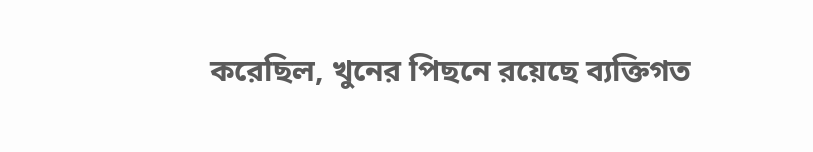করেছিল, খুনের পিছনে রয়েছে ব্যক্তিগত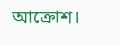আক্রোশ।